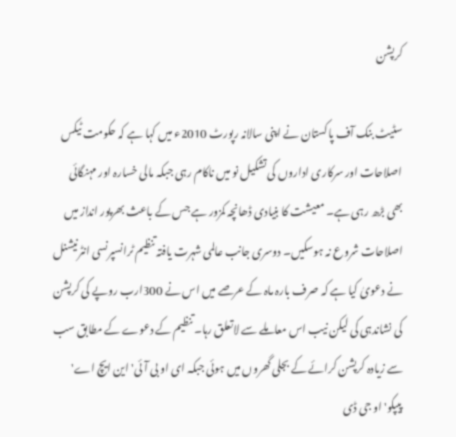کرپشن

سٹیٹ بنک آف پاکستان نے اپنی سالانہ رپورٹ 2010ء میں کہا ہے کہ حکومت ٹیکس اصلاحات اور سرکاری اداروں کی تشکیل نو میں ناکام رہی جبکہ مالی خسارہ اور مہنگائی بھی بڑھ رہی ہے۔ معیشت کا بنیادی ڈھانچہ کمزور ہے جس کے باعث بھرپور انداز میں اصلاحات شروع نہ ہوسکیں۔ دوسری جانب عالمی شہرت یافتہ تنظیم ٹرانسپرنسی انٹرنیشنل نے دعویٰ کیا ہے کہ صرف بارہ ماہ کے عرصے میں اس نے 300ارب روپے کی کرپشن کی نشاندہی کی لیکن نیب اس معاملے سے لاتعلق رہا۔ تنظیم کے دعوے کے مطابق سب سے زیادہ کرپشن کرائے کے بجلی گھروں میں ہوئی جبکہ ای او بی آئی' این ایچ اے' پیپکو' او جی ڈی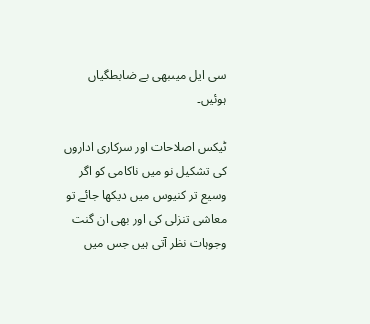سی ایل میںبھی بے ضابطگیاں ہوئیں۔

ٹیکس اصلاحات اور سرکاری اداروں کی تشکیل نو میں ناکامی کو اگر وسیع تر کنیوس میں دیکھا جائے تو معاشی تنزلی کی اور بھی ان گنت وجوہات نظر آتی ہیں جس میں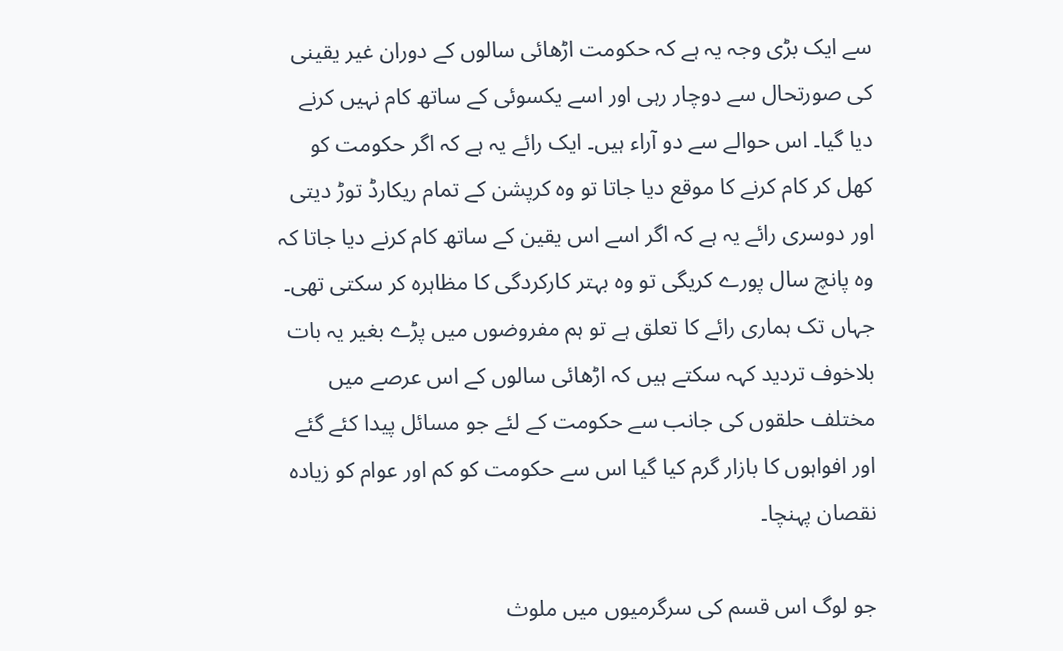سے ایک بڑی وجہ یہ ہے کہ حکومت اڑھائی سالوں کے دوران غیر یقینی کی صورتحال سے دوچار رہی اور اسے یکسوئی کے ساتھ کام نہیں کرنے دیا گیا۔ اس حوالے سے دو آراء ہیں۔ ایک رائے یہ ہے کہ اگر حکومت کو کھل کر کام کرنے کا موقع دیا جاتا تو وہ کرپشن کے تمام ریکارڈ توڑ دیتی اور دوسری رائے یہ ہے کہ اگر اسے اس یقین کے ساتھ کام کرنے دیا جاتا کہ وہ پانچ سال پورے کریگی تو وہ بہتر کارکردگی کا مظاہرہ کر سکتی تھی۔ جہاں تک ہماری رائے کا تعلق ہے تو ہم مفروضوں میں پڑے بغیر یہ بات بلاخوف تردید کہہ سکتے ہیں کہ اڑھائی سالوں کے اس عرصے میں مختلف حلقوں کی جانب سے حکومت کے لئے جو مسائل پیدا کئے گئے اور افواہوں کا بازار گرم کیا گیا اس سے حکومت کو کم اور عوام کو زیادہ نقصان پہنچا۔

جو لوگ اس قسم کی سرگرمیوں میں ملوث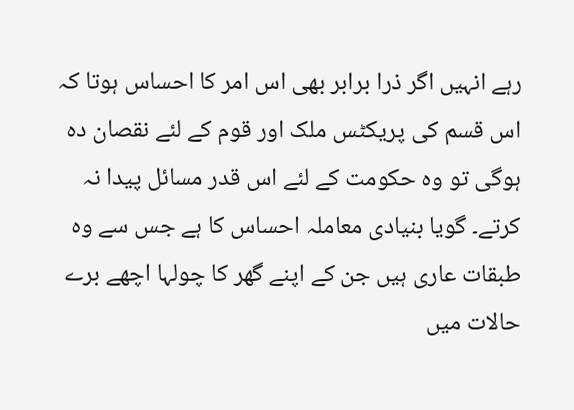رہے انہیں اگر ذرا برابر بھی اس امر کا احساس ہوتا کہ اس قسم کی پریکٹس ملک اور قوم کے لئے نقصان دہ ہوگی تو وہ حکومت کے لئے اس قدر مسائل پیدا نہ کرتے۔ گویا بنیادی معاملہ احساس کا ہے جس سے وہ طبقات عاری ہیں جن کے اپنے گھر کا چولہا اچھے برے حالات میں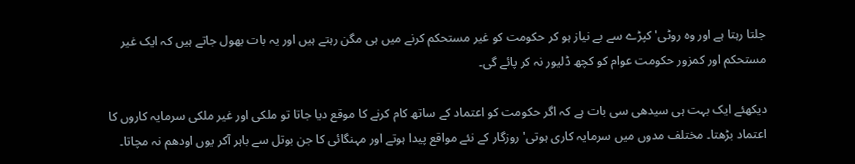جلتا رہتا ہے اور وہ روٹی' کپڑے سے بے نیاز ہو کر حکومت کو غیر مستحکم کرنے میں ہی مگن رہتے ہیں اور یہ بات بھول جاتے ہیں کہ ایک غیر مستحکم اور کمزور حکومت عوام کو کچھ ڈلیور نہ کر پائے گی۔

دیکھئے ایک بہت ہی سیدھی سی بات ہے کہ اگر حکومت کو اعتماد کے ساتھ کام کرنے کا موقع دیا جاتا تو ملکی اور غیر ملکی سرمایہ کاروں کا اعتماد بڑھتا۔ مختلف مدوں میں سرمایہ کاری ہوتی' روزگار کے نئے مواقع پیدا ہوتے اور مہنگائی کا جن بوتل سے باہر آکر یوں اودھم نہ مچاتا۔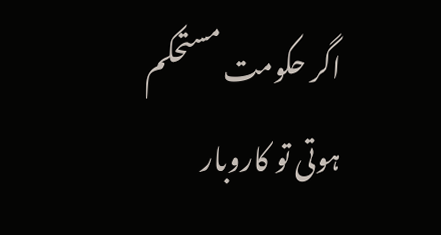اگر حکومت مستحکم ہوتی تو کاروبار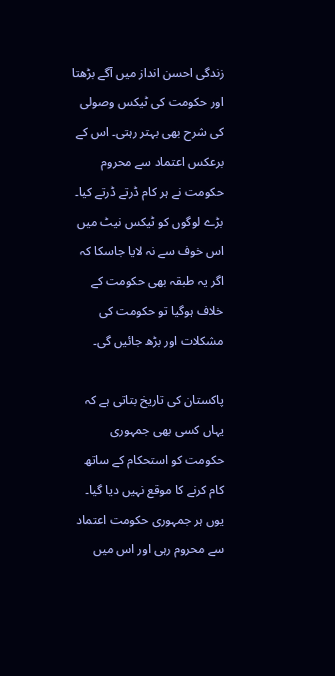زندگی احسن انداز میں آگے بڑھتا اور حکومت کی ٹیکس وصولی کی شرح بھی بہتر رہتی۔ اس کے برعکس اعتماد سے محروم حکومت نے ہر کام ڈرتے ڈرتے کیا۔ بڑے لوگوں کو ٹیکس نیٹ میں اس خوف سے نہ لایا جاسکا کہ اگر یہ طبقہ بھی حکومت کے خلاف ہوگیا تو حکومت کی مشکلات اور بڑھ جائیں گی۔

پاکستان کی تاریخ بتاتی ہے کہ یہاں کسی بھی جمہوری حکومت کو استحکام کے ساتھ کام کرنے کا موقع نہیں دیا گیا۔ یوں ہر جمہوری حکومت اعتماد سے محروم رہی اور اس میں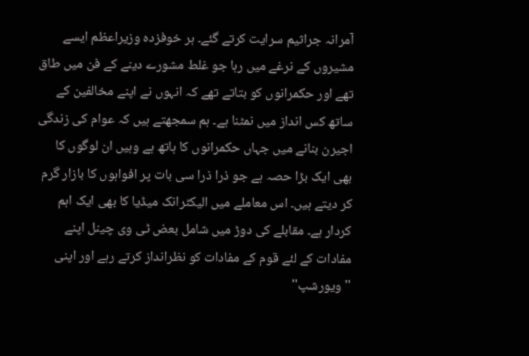آمرانہ جراثیم سرایت کرتے گئے۔ ہر خوفزدہ وزیراعظم ایسے مشیروں کے نرغے میں رہا جو غلط مشورے دینے کے فن میں طاق تھے اور حکمرانوں کو بتاتے تھے کہ انہوں نے اپنے مخالفین کے ساتھ کس انداز میں نمٹنا ہے۔ ہم سمجھتے ہیں کہ عوام کی زندگی اجیرن بنانے میں جہاں حکمرانوں کا ہاتھ ہے وہیں ان لوگوں کا بھی ایک بڑا حصہ ہے جو ذرا ذرا سی بات پر افواہوں کا بازار گرم کر دیتے ہیں۔ اس معاملے میں الیکٹرانک میڈیا کا بھی ایک اہم کردار ہے۔ مقابلے کی دوڑ میں شامل بعض ٹی وی چینل اپنے مفادات کے لئے قوم کے مفادات کو نظرانداز کرتے رہے اور اپنی ''ویورشپ''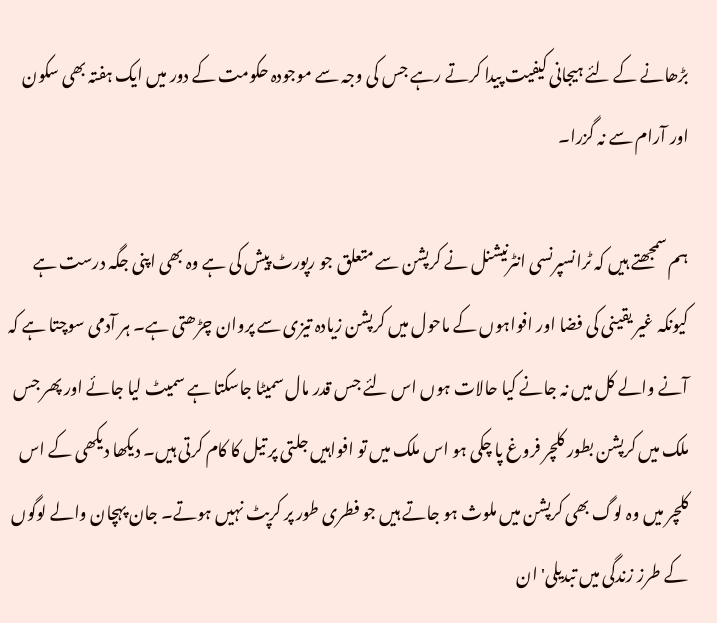بڑھانے کے لئے ہیجانی کیفیت پیدا کرتے رہے جس کی وجہ سے موجودہ حکومت کے دور میں ایک ہفتہ بھی سکون اور آرام سے نہ گزرا۔

ہم سمجھتے ہیں کہ ٹرانسپرنسی انٹرنیشنل نے کرپشن سے متعلق جو رپورٹ پیش کی ہے وہ بھی اپنی جگہ درست ہے کیونکہ غیر یقینی کی فضا اور افواہوں کے ماحول میں کرپشن زیادہ تیزی سے پروان چڑھتی ہے۔ ہر آدمی سوچتا ہے کہ آنے والے کل میں نہ جانے کیا حالات ہوں اس لئے جس قدر مال سمیٹا جاسکتا ہے سمیٹ لیا جائے اور پھر جس ملک میں کرپشن بطور کلچر فروغ پا چکی ہو اس ملک میں تو افواہیں جلتی پر تیل کا کام کرتی ہیں۔ دیکھا دیکھی کے اس کلچر میں وہ لوگ بھی کرپشن میں ملوث ہو جاتے ہیں جو فطری طور پر کرپٹ نہیں ہوتے۔ جان پہچان والے لوگوں کے طرز زندگی میں تبدیلی' ان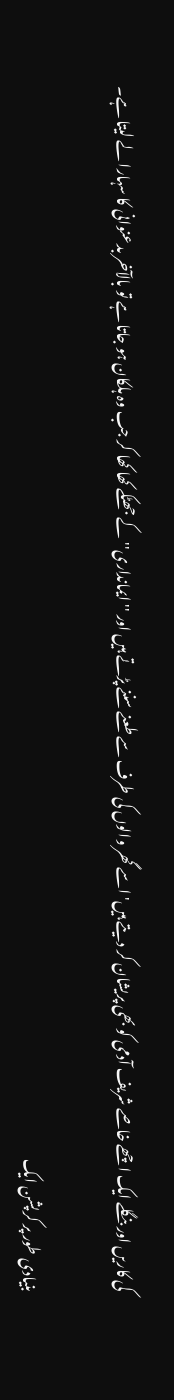کی کاریں اور بنگلے ایک اچھے خاصے شریف آدمی کو بھی پریشان کر دیتے ہیں' اسے گھر والوں کی طرف سے طعنے سننے پڑتے ہیں اور ''ایمانداری'' کے جھٹکے کھا کھا کر جب وہ ہلکان ہو جاتا ہے تو بالآخر بدعنوانی کا سہارا لے لیتا ہے۔

بنیادی طور پر کرپشن ایک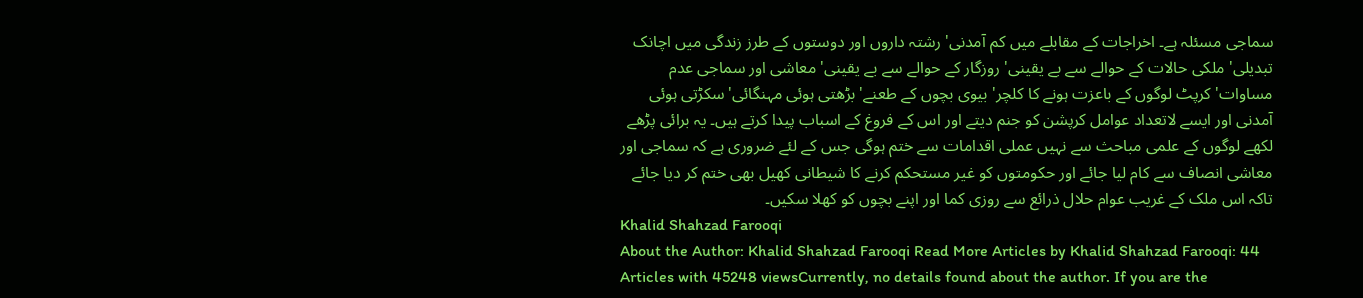سماجی مسئلہ ہے۔ اخراجات کے مقابلے میں کم آمدنی' رشتہ داروں اور دوستوں کے طرز زندگی میں اچانک تبدیلی' ملکی حالات کے حوالے سے بے یقینی' روزگار کے حوالے سے بے یقینی' معاشی اور سماجی عدم مساوات' کرپٹ لوگوں کے باعزت ہونے کا کلچر' بیوی بچوں کے طعنے' بڑھتی ہوئی مہنگائی' سکڑتی ہوئی آمدنی اور ایسے لاتعداد عوامل کرپشن کو جنم دیتے اور اس کے فروغ کے اسباب پیدا کرتے ہیں۔ یہ برائی پڑھے لکھے لوگوں کے علمی مباحث سے نہیں عملی اقدامات سے ختم ہوگی جس کے لئے ضروری ہے کہ سماجی اور معاشی انصاف سے کام لیا جائے اور حکومتوں کو غیر مستحکم کرنے کا شیطانی کھیل بھی ختم کر دیا جائے تاکہ اس ملک کے غریب عوام حلال ذرائع سے روزی کما اور اپنے بچوں کو کھلا سکیں۔
Khalid Shahzad Farooqi
About the Author: Khalid Shahzad Farooqi Read More Articles by Khalid Shahzad Farooqi: 44 Articles with 45248 viewsCurrently, no details found about the author. If you are the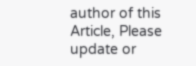author of this Article, Please update or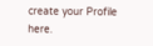create your Profile here.